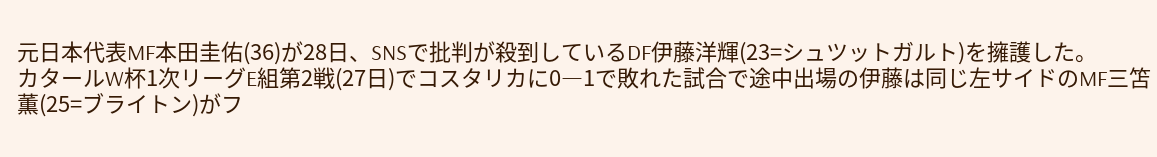元日本代表MF本田圭佑(36)が28日、SNSで批判が殺到しているDF伊藤洋輝(23=シュツットガルト)を擁護した。
カタールW杯1次リーグE組第2戦(27日)でコスタリカに0―1で敗れた試合で途中出場の伊藤は同じ左サイドのMF三笘薫(25=ブライトン)がフ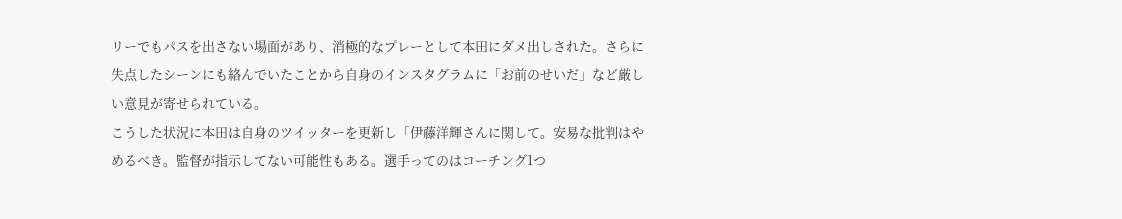リーでもパスを出さない場面があり、消極的なプレーとして本田にダメ出しされた。さらに失点したシーンにも絡んでいたことから自身のインスタグラムに「お前のせいだ」など厳しい意見が寄せられている。
こうした状況に本田は自身のツイッターを更新し「伊藤洋輝さんに関して。安易な批判はやめるべき。監督が指示してない可能性もある。選手ってのはコーチング1つ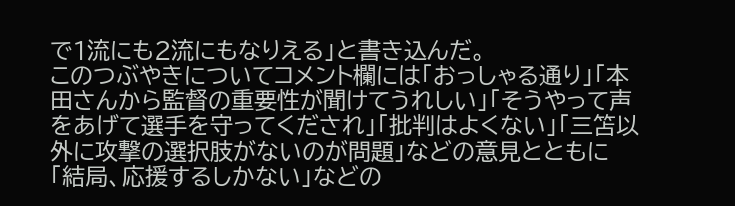で1流にも2流にもなりえる」と書き込んだ。
このつぶやきについてコメント欄には「おっしゃる通り」「本田さんから監督の重要性が聞けてうれしい」「そうやって声をあげて選手を守ってくだされ」「批判はよくない」「三笘以外に攻撃の選択肢がないのが問題」などの意見とともに「結局、応援するしかない」などの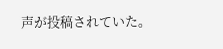声が投稿されていた。